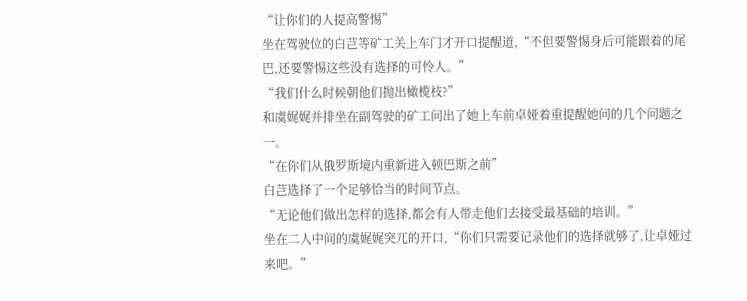“让你们的人提高警惕”
坐在驾驶位的白芑等矿工关上车门才开口提醒道,“不但要警惕身后可能跟着的尾巴,还要警惕这些没有选择的可怜人。”
“我们什么时候朝他们抛出橄榄枝?”
和虞娓娓并排坐在副驾驶的矿工问出了她上车前卓娅着重提醒她问的几个问题之一。
“在你们从俄罗斯境内重新进入顿巴斯之前”
白芑选择了一个足够恰当的时间节点。
“无论他们做出怎样的选择,都会有人带走他们去接受最基础的培训。”
坐在二人中间的虞娓娓突兀的开口,“你们只需要记录他们的选择就够了,让卓娅过来吧。”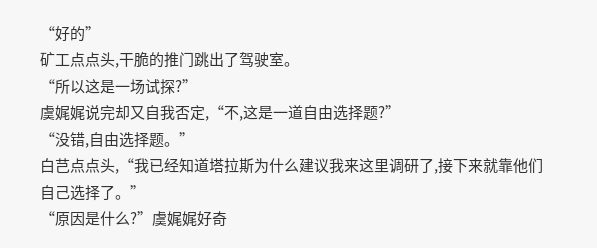“好的”
矿工点点头,干脆的推门跳出了驾驶室。
“所以这是一场试探?”
虞娓娓说完却又自我否定,“不,这是一道自由选择题?”
“没错,自由选择题。”
白芑点点头,“我已经知道塔拉斯为什么建议我来这里调研了,接下来就靠他们自己选择了。”
“原因是什么?”虞娓娓好奇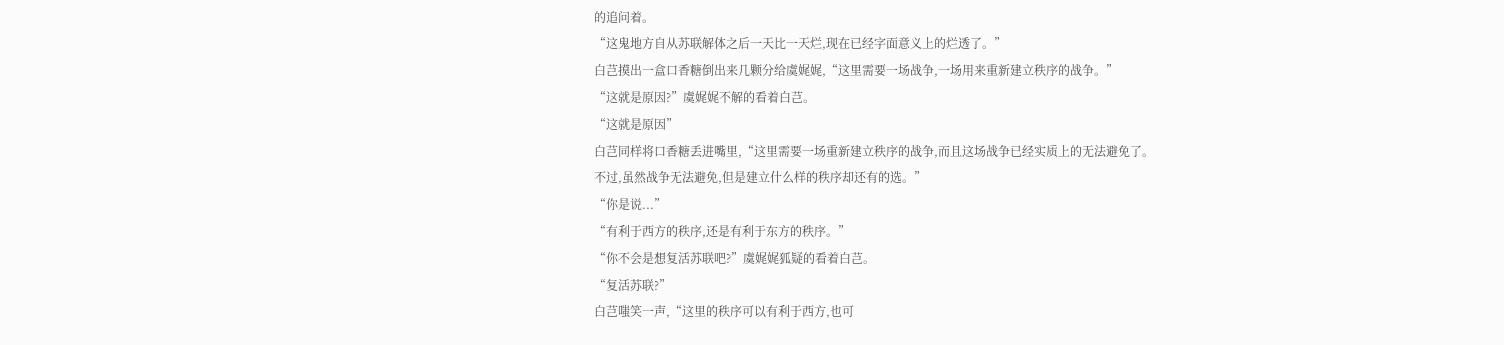的追问着。
“这鬼地方自从苏联解体之后一天比一天烂,现在已经字面意义上的烂透了。”
白芑摸出一盒口香糖倒出来几颗分给虞娓娓,“这里需要一场战争,一场用来重新建立秩序的战争。”
“这就是原因?”虞娓娓不解的看着白芑。
“这就是原因”
白芑同样将口香糖丢进嘴里,“这里需要一场重新建立秩序的战争,而且这场战争已经实质上的无法避免了。
不过,虽然战争无法避免,但是建立什么样的秩序却还有的选。”
“你是说...”
“有利于西方的秩序,还是有利于东方的秩序。”
“你不会是想复活苏联吧?”虞娓娓狐疑的看着白芑。
“复活苏联?”
白芑嗤笑一声,“这里的秩序可以有利于西方,也可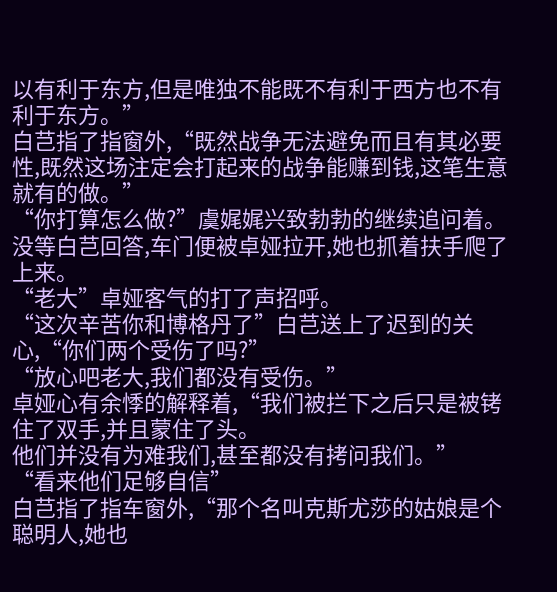以有利于东方,但是唯独不能既不有利于西方也不有利于东方。”
白芑指了指窗外,“既然战争无法避免而且有其必要性,既然这场注定会打起来的战争能赚到钱,这笔生意就有的做。”
“你打算怎么做?”虞娓娓兴致勃勃的继续追问着。
没等白芑回答,车门便被卓娅拉开,她也抓着扶手爬了上来。
“老大”卓娅客气的打了声招呼。
“这次辛苦你和博格丹了”白芑送上了迟到的关心,“你们两个受伤了吗?”
“放心吧老大,我们都没有受伤。”
卓娅心有余悸的解释着,“我们被拦下之后只是被铐住了双手,并且蒙住了头。
他们并没有为难我们,甚至都没有拷问我们。”
“看来他们足够自信”
白芑指了指车窗外,“那个名叫克斯尤莎的姑娘是个聪明人,她也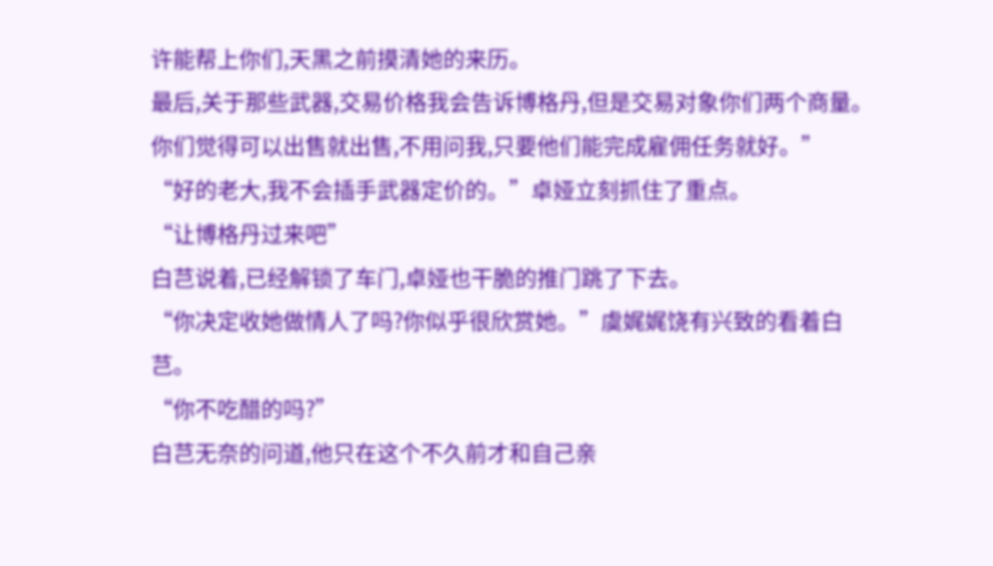许能帮上你们,天黑之前摸清她的来历。
最后,关于那些武器,交易价格我会告诉博格丹,但是交易对象你们两个商量。
你们觉得可以出售就出售,不用问我,只要他们能完成雇佣任务就好。”
“好的老大,我不会插手武器定价的。”卓娅立刻抓住了重点。
“让博格丹过来吧”
白芑说着,已经解锁了车门,卓娅也干脆的推门跳了下去。
“你决定收她做情人了吗?你似乎很欣赏她。”虞娓娓饶有兴致的看着白芑。
“你不吃醋的吗?”
白芑无奈的问道,他只在这个不久前才和自己亲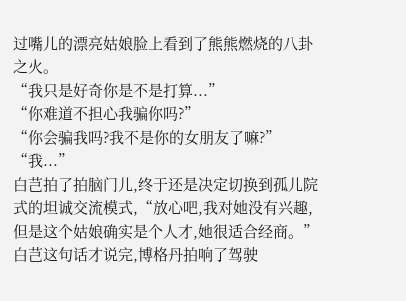过嘴儿的漂亮姑娘脸上看到了熊熊燃烧的八卦之火。
“我只是好奇你是不是打算...”
“你难道不担心我骗你吗?”
“你会骗我吗?我不是你的女朋友了嘛?”
“我...”
白芑拍了拍脑门儿,终于还是决定切换到孤儿院式的坦诚交流模式,“放心吧,我对她没有兴趣,但是这个姑娘确实是个人才,她很适合经商。”
白芑这句话才说完,博格丹拍响了驾驶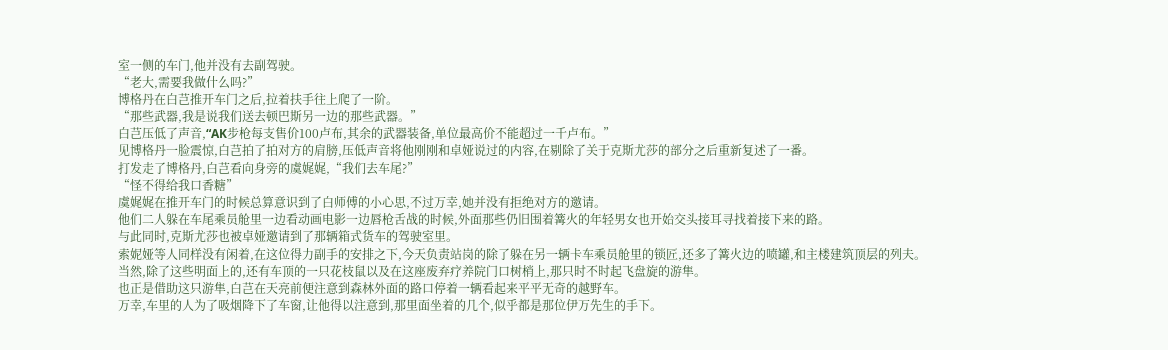室一侧的车门,他并没有去副驾驶。
“老大,需要我做什么吗?”
博格丹在白芑推开车门之后,拉着扶手往上爬了一阶。
“那些武器,我是说我们送去顿巴斯另一边的那些武器。”
白芑压低了声音,“AK步枪每支售价100卢布,其余的武器装备,单位最高价不能超过一千卢布。”
见博格丹一脸震惊,白芑拍了拍对方的肩膀,压低声音将他刚刚和卓娅说过的内容,在剔除了关于克斯尤莎的部分之后重新复述了一番。
打发走了博格丹,白芑看向身旁的虞娓娓,“我们去车尾?”
“怪不得给我口香糖”
虞娓娓在推开车门的时候总算意识到了白师傅的小心思,不过万幸,她并没有拒绝对方的邀请。
他们二人躲在车尾乘员舱里一边看动画电影一边唇枪舌战的时候,外面那些仍旧围着篝火的年轻男女也开始交头接耳寻找着接下来的路。
与此同时,克斯尤莎也被卓娅邀请到了那辆箱式货车的驾驶室里。
索妮娅等人同样没有闲着,在这位得力副手的安排之下,今天负责站岗的除了躲在另一辆卡车乘员舱里的锁匠,还多了篝火边的喷罐,和主楼建筑顶层的列夫。
当然,除了这些明面上的,还有车顶的一只花枝鼠以及在这座废弃疗养院门口树梢上,那只时不时起飞盘旋的游隼。
也正是借助这只游隼,白芑在天亮前便注意到森林外面的路口停着一辆看起来平平无奇的越野车。
万幸,车里的人为了吸烟降下了车窗,让他得以注意到,那里面坐着的几个,似乎都是那位伊万先生的手下。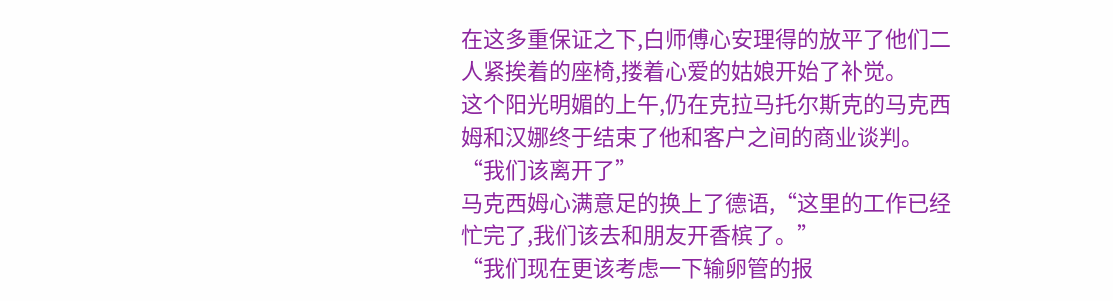在这多重保证之下,白师傅心安理得的放平了他们二人紧挨着的座椅,搂着心爱的姑娘开始了补觉。
这个阳光明媚的上午,仍在克拉马托尔斯克的马克西姆和汉娜终于结束了他和客户之间的商业谈判。
“我们该离开了”
马克西姆心满意足的换上了德语,“这里的工作已经忙完了,我们该去和朋友开香槟了。”
“我们现在更该考虑一下输卵管的报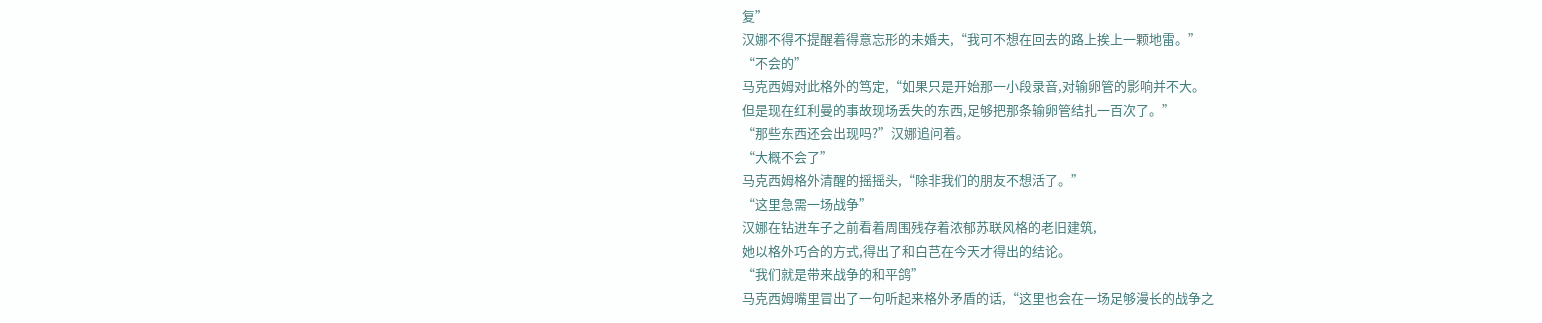复”
汉娜不得不提醒着得意忘形的未婚夫,“我可不想在回去的路上挨上一颗地雷。”
“不会的”
马克西姆对此格外的笃定,“如果只是开始那一小段录音,对输卵管的影响并不大。
但是现在红利曼的事故现场丢失的东西,足够把那条输卵管结扎一百次了。”
“那些东西还会出现吗?”汉娜追问着。
“大概不会了”
马克西姆格外清醒的摇摇头,“除非我们的朋友不想活了。”
“这里急需一场战争”
汉娜在钻进车子之前看着周围残存着浓郁苏联风格的老旧建筑,
她以格外巧合的方式,得出了和白芑在今天才得出的结论。
“我们就是带来战争的和平鸽”
马克西姆嘴里冒出了一句听起来格外矛盾的话,“这里也会在一场足够漫长的战争之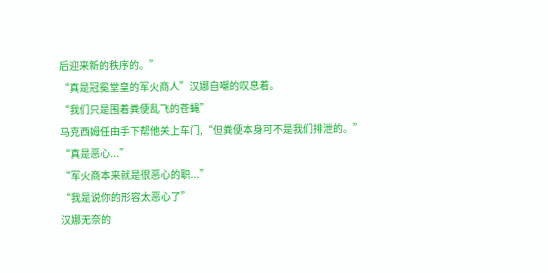后迎来新的秩序的。”
“真是冠冕堂皇的军火商人”汉娜自嘲的叹息着。
“我们只是围着粪便乱飞的苍蝇”
马克西姆任由手下帮他关上车门,“但粪便本身可不是我们排泄的。”
“真是恶心...”
“军火商本来就是很恶心的职...”
“我是说你的形容太恶心了”
汉娜无奈的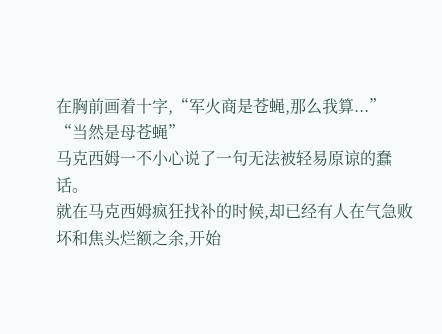在胸前画着十字,“军火商是苍蝇,那么我算...”
“当然是母苍蝇”
马克西姆一不小心说了一句无法被轻易原谅的蠢话。
就在马克西姆疯狂找补的时候,却已经有人在气急败坏和焦头烂额之余,开始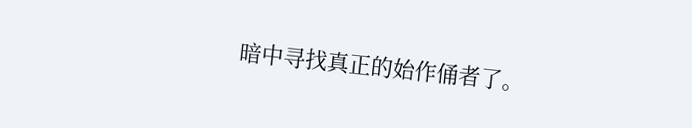暗中寻找真正的始作俑者了。